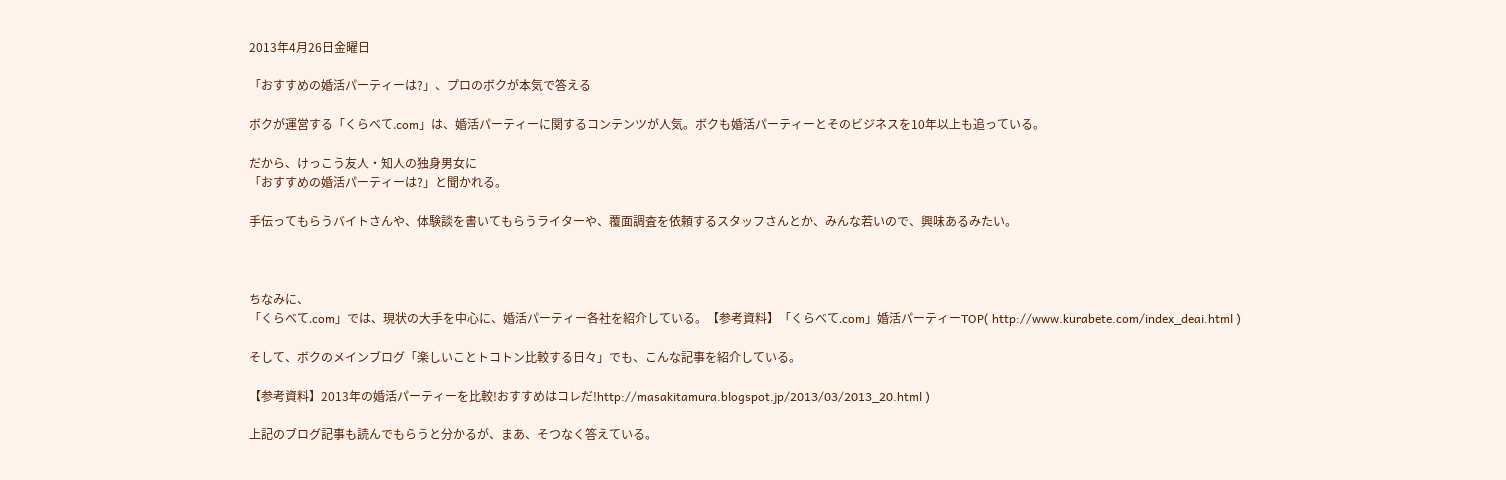2013年4月26日金曜日

「おすすめの婚活パーティーは?」、プロのボクが本気で答える

ボクが運営する「くらべて.com」は、婚活パーティーに関するコンテンツが人気。ボクも婚活パーティーとそのビジネスを10年以上も追っている。

だから、けっこう友人・知人の独身男女に
「おすすめの婚活パーティーは?」と聞かれる。

手伝ってもらうバイトさんや、体験談を書いてもらうライターや、覆面調査を依頼するスタッフさんとか、みんな若いので、興味あるみたい。



ちなみに、
「くらべて.com」では、現状の大手を中心に、婚活パーティー各社を紹介している。【参考資料】「くらべて.com」婚活パーティーTOP( http://www.kurabete.com/index_deai.html )

そして、ボクのメインブログ「楽しいことトコトン比較する日々」でも、こんな記事を紹介している。

【参考資料】2013年の婚活パーティーを比較!おすすめはコレだ!http://masakitamura.blogspot.jp/2013/03/2013_20.html )

上記のブログ記事も読んでもらうと分かるが、まあ、そつなく答えている。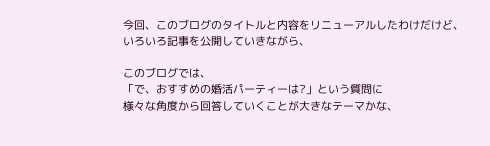今回、このブログのタイトルと内容をリニューアルしたわけだけど、いろいろ記事を公開していきながら、

このブログでは、
「で、おすすめの婚活パーティーは?」という質問に
様々な角度から回答していくことが大きなテーマかな、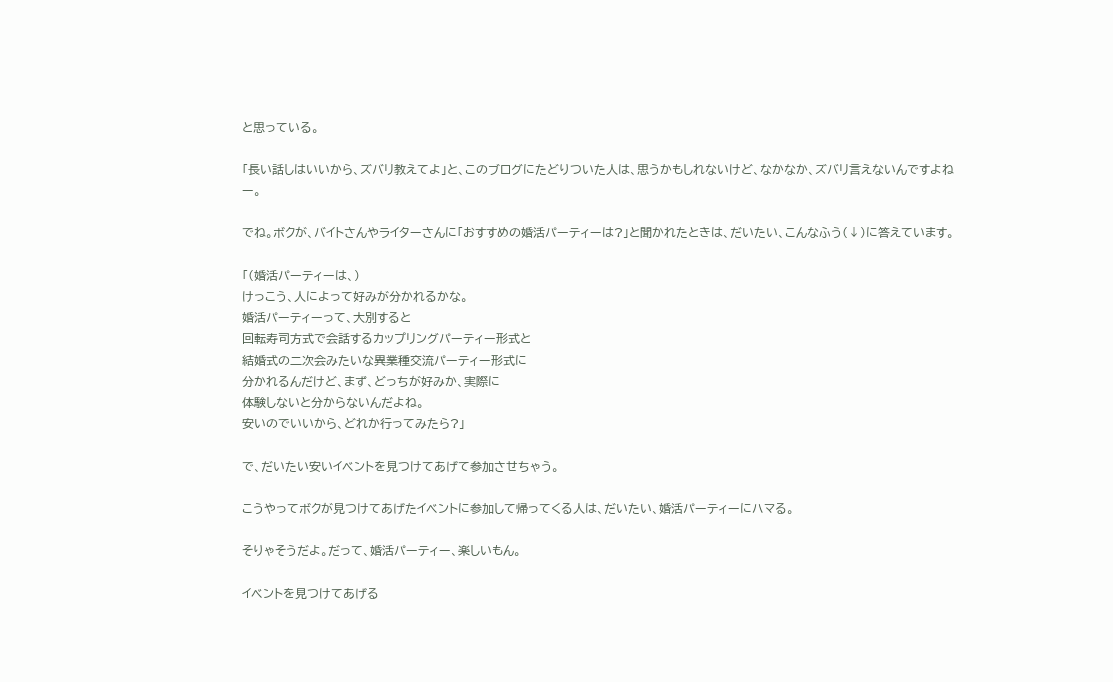と思っている。

「長い話しはいいから、ズバリ教えてよ」と、このブログにたどりついた人は、思うかもしれないけど、なかなか、ズバリ言えないんですよねー。

でね。ボクが、バイトさんやライターさんに「おすすめの婚活パーティーは?」と聞かれたときは、だいたい、こんなふう(↓)に答えています。

「(婚活パーティーは、)
けっこう、人によって好みが分かれるかな。
婚活パーティーって、大別すると
回転寿司方式で会話するカップリングパーティー形式と
結婚式の二次会みたいな異業種交流パーティー形式に
分かれるんだけど、まず、どっちが好みか、実際に
体験しないと分からないんだよね。
安いのでいいから、どれか行ってみたら?」

で、だいたい安いイベントを見つけてあげて参加させちゃう。

こうやってボクが見つけてあげたイベントに参加して帰ってくる人は、だいたい、婚活パーティーにハマる。

そりゃそうだよ。だって、婚活パーティー、楽しいもん。

イベントを見つけてあげる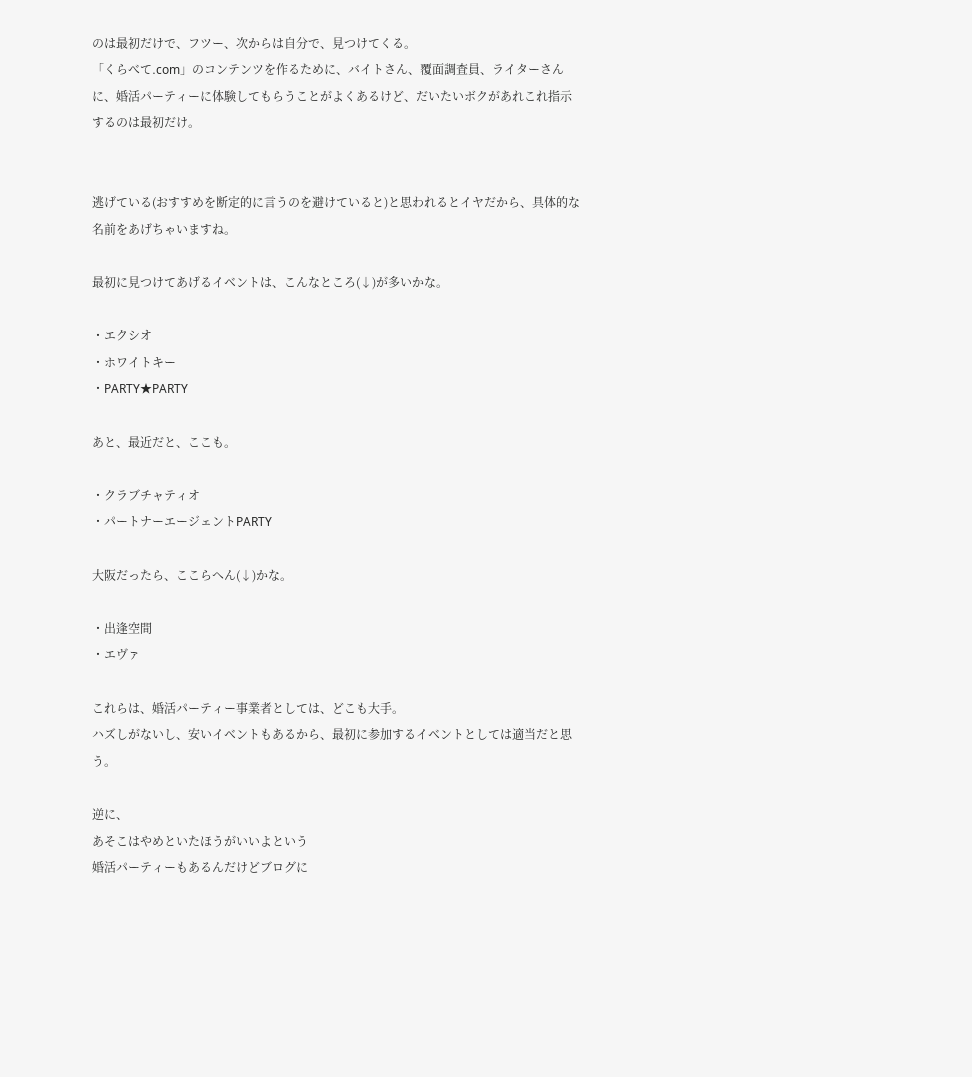のは最初だけで、フツー、次からは自分で、見つけてくる。
「くらべて.com」のコンテンツを作るために、バイトさん、覆面調査員、ライターさんに、婚活パーティーに体験してもらうことがよくあるけど、だいたいボクがあれこれ指示するのは最初だけ。


逃げている(おすすめを断定的に言うのを避けていると)と思われるとイヤだから、具体的な名前をあげちゃいますね。

最初に見つけてあげるイベントは、こんなところ(↓)が多いかな。

・エクシオ
・ホワイトキー
・PARTY★PARTY

あと、最近だと、ここも。

・クラブチャティオ
・パートナーエージェントPARTY

大阪だったら、ここらへん(↓)かな。

・出逢空間
・エヴァ

これらは、婚活パーティー事業者としては、どこも大手。
ハズしがないし、安いイベントもあるから、最初に参加するイベントとしては適当だと思う。

逆に、
あそこはやめといたほうがいいよという
婚活パーティーもあるんだけどブログに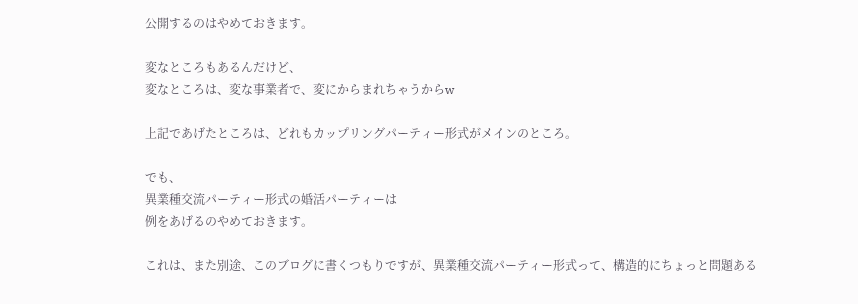公開するのはやめておきます。

変なところもあるんだけど、
変なところは、変な事業者で、変にからまれちゃうからw

上記であげたところは、どれもカップリングパーティー形式がメインのところ。

でも、
異業種交流パーティー形式の婚活パーティーは
例をあげるのやめておきます。

これは、また別途、このブログに書くつもりですが、異業種交流パーティー形式って、構造的にちょっと問題ある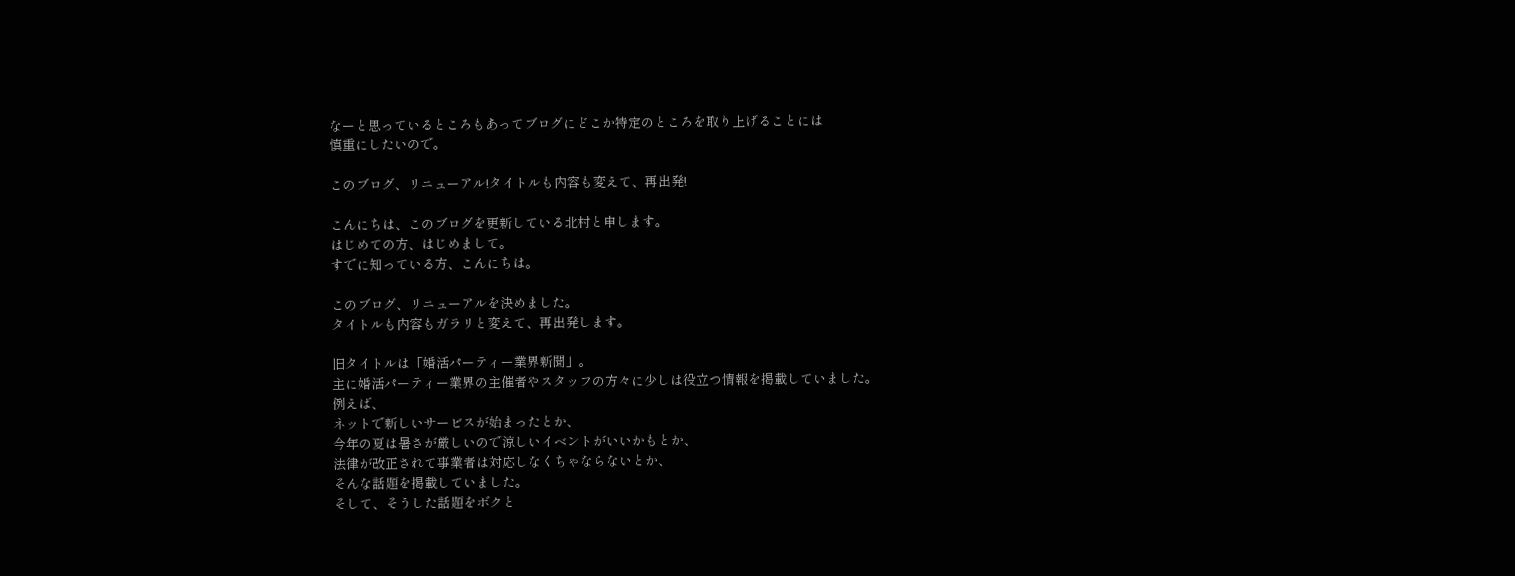なーと思っているところもあってブログにどこか特定のところを取り上げることには
慎重にしたいので。

このブログ、リニューアル!タイトルも内容も変えて、再出発!

こんにちは、このブログを更新している北村と申します。
はじめての方、はじめまして。
すでに知っている方、こんにちは。

このブログ、リニューアルを決めました。
タイトルも内容もガラリと変えて、再出発します。

旧タイトルは「婚活パーティー業界新聞」。
主に婚活パーティー業界の主催者やスタッフの方々に少しは役立つ情報を掲載していました。
例えば、
ネットで新しいサービスが始まったとか、
今年の夏は暑さが厳しいので涼しいイベントがいいかもとか、
法律が改正されて事業者は対応しなくちゃならないとか、
そんな話題を掲載していました。
そして、そうした話題をボクと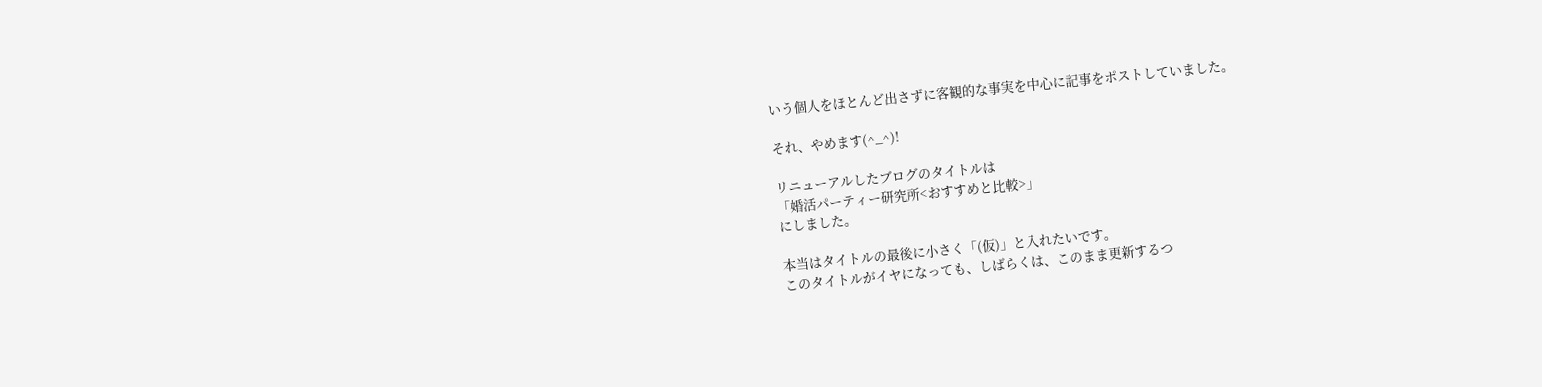いう個人をほとんど出さずに客観的な事実を中心に記事をポストしていました。

それ、やめます(^_^)!

リニューアルしたブログのタイトルは
「婚活パーティー研究所<おすすめと比較>」
にしました。

本当はタイトルの最後に小さく「(仮)」と入れたいです。
このタイトルがイヤになっても、しばらくは、このまま更新するつ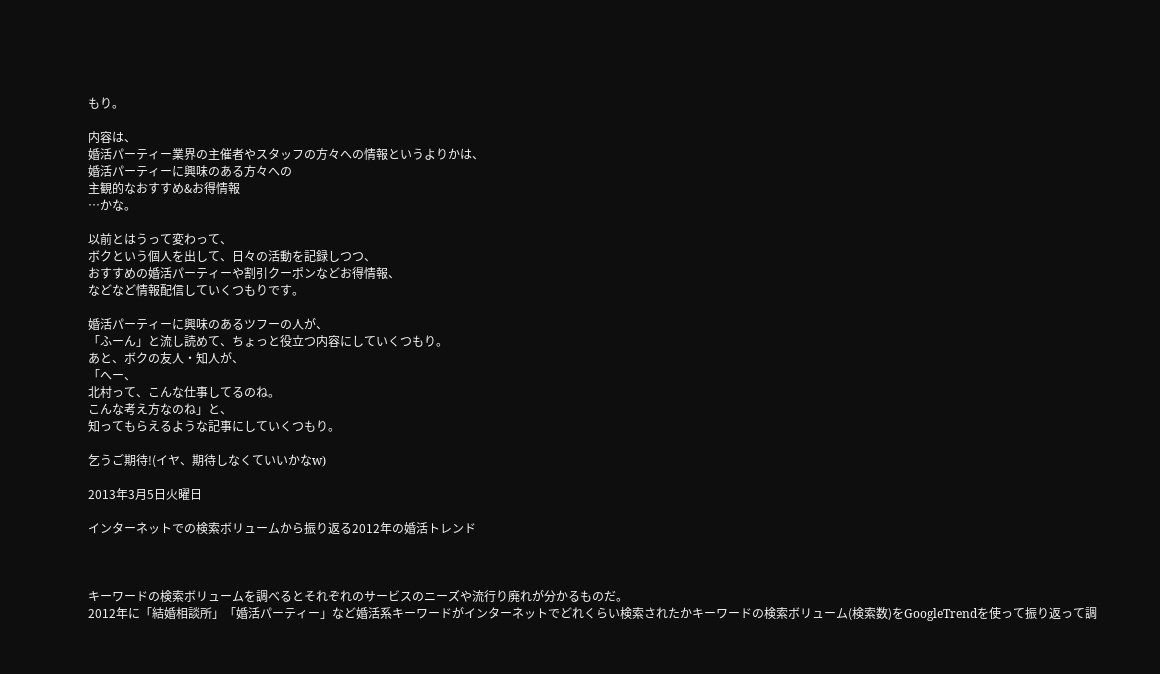もり。

内容は、
婚活パーティー業界の主催者やスタッフの方々への情報というよりかは、
婚活パーティーに興味のある方々への
主観的なおすすめ&お得情報
…かな。

以前とはうって変わって、
ボクという個人を出して、日々の活動を記録しつつ、
おすすめの婚活パーティーや割引クーポンなどお得情報、
などなど情報配信していくつもりです。

婚活パーティーに興味のあるツフーの人が、
「ふーん」と流し読めて、ちょっと役立つ内容にしていくつもり。
あと、ボクの友人・知人が、
「へー、
北村って、こんな仕事してるのね。
こんな考え方なのね」と、
知ってもらえるような記事にしていくつもり。

乞うご期待!(イヤ、期待しなくていいかなw)

2013年3月5日火曜日

インターネットでの検索ボリュームから振り返る2012年の婚活トレンド



キーワードの検索ボリュームを調べるとそれぞれのサービスのニーズや流行り廃れが分かるものだ。
2012年に「結婚相談所」「婚活パーティー」など婚活系キーワードがインターネットでどれくらい検索されたかキーワードの検索ボリューム(検索数)をGoogleTrendを使って振り返って調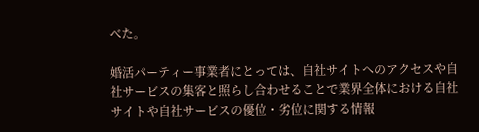べた。

婚活パーティー事業者にとっては、自社サイトへのアクセスや自社サービスの集客と照らし合わせることで業界全体における自社サイトや自社サービスの優位・劣位に関する情報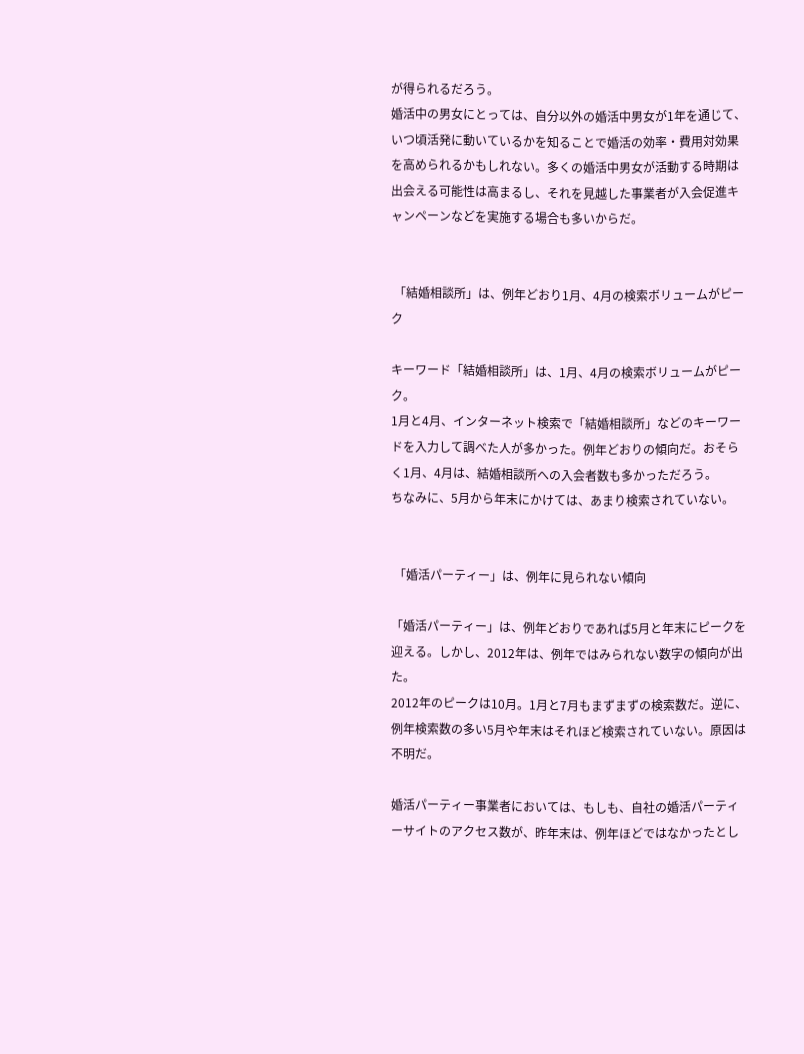が得られるだろう。
婚活中の男女にとっては、自分以外の婚活中男女が1年を通じて、いつ頃活発に動いているかを知ることで婚活の効率・費用対効果を高められるかもしれない。多くの婚活中男女が活動する時期は出会える可能性は高まるし、それを見越した事業者が入会促進キャンペーンなどを実施する場合も多いからだ。


 「結婚相談所」は、例年どおり1月、4月の検索ボリュームがピーク

キーワード「結婚相談所」は、1月、4月の検索ボリュームがピーク。
1月と4月、インターネット検索で「結婚相談所」などのキーワードを入力して調べた人が多かった。例年どおりの傾向だ。おそらく1月、4月は、結婚相談所への入会者数も多かっただろう。
ちなみに、5月から年末にかけては、あまり検索されていない。


 「婚活パーティー」は、例年に見られない傾向

「婚活パーティー」は、例年どおりであれば5月と年末にピークを迎える。しかし、2012年は、例年ではみられない数字の傾向が出た。
2012年のピークは10月。1月と7月もまずまずの検索数だ。逆に、例年検索数の多い5月や年末はそれほど検索されていない。原因は不明だ。

婚活パーティー事業者においては、もしも、自社の婚活パーティーサイトのアクセス数が、昨年末は、例年ほどではなかったとし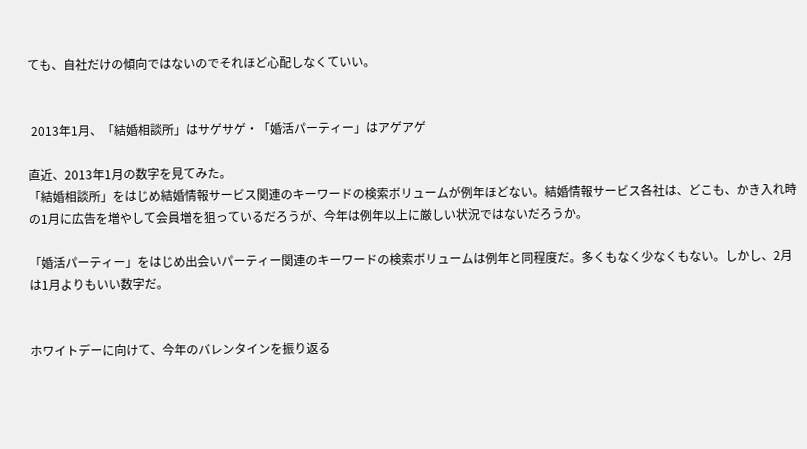ても、自社だけの傾向ではないのでそれほど心配しなくていい。


 2013年1月、「結婚相談所」はサゲサゲ・「婚活パーティー」はアゲアゲ

直近、2013年1月の数字を見てみた。
「結婚相談所」をはじめ結婚情報サービス関連のキーワードの検索ボリュームが例年ほどない。結婚情報サービス各社は、どこも、かき入れ時の1月に広告を増やして会員増を狙っているだろうが、今年は例年以上に厳しい状況ではないだろうか。

「婚活パーティー」をはじめ出会いパーティー関連のキーワードの検索ボリュームは例年と同程度だ。多くもなく少なくもない。しかし、2月は1月よりもいい数字だ。


ホワイトデーに向けて、今年のバレンタインを振り返る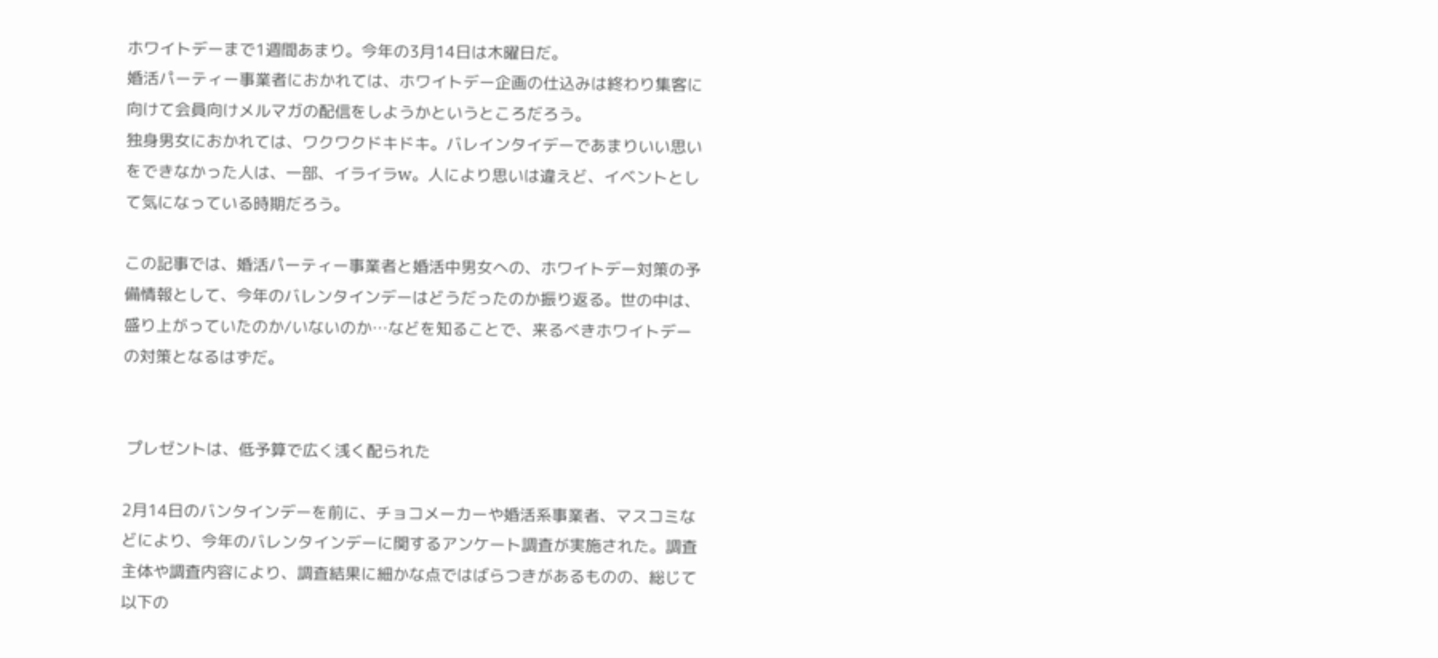ホワイトデーまで1週間あまり。今年の3月14日は木曜日だ。
婚活パーティー事業者におかれては、ホワイトデー企画の仕込みは終わり集客に向けて会員向けメルマガの配信をしようかというところだろう。
独身男女におかれては、ワクワクドキドキ。バレインタイデーであまりいい思いをできなかった人は、一部、イライラw。人により思いは違えど、イベントとして気になっている時期だろう。

この記事では、婚活パーティー事業者と婚活中男女への、ホワイトデー対策の予備情報として、今年のバレンタインデーはどうだったのか振り返る。世の中は、盛り上がっていたのか/いないのか…などを知ることで、来るべきホワイトデーの対策となるはずだ。


 プレゼントは、低予算で広く浅く配られた

2月14日のバンタインデーを前に、チョコメーカーや婚活系事業者、マスコミなどにより、今年のバレンタインデーに関するアンケート調査が実施された。調査主体や調査内容により、調査結果に細かな点ではばらつきがあるものの、総じて以下の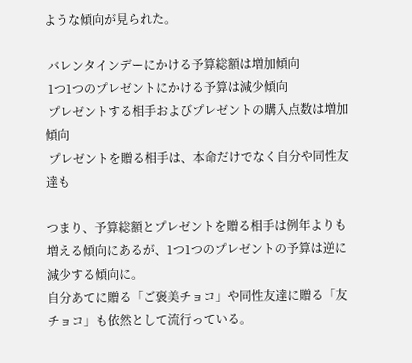ような傾向が見られた。

 バレンタインデーにかける予算総額は増加傾向
 1つ1つのプレゼントにかける予算は減少傾向
 プレゼントする相手およびプレゼントの購入点数は増加傾向
 プレゼントを贈る相手は、本命だけでなく自分や同性友達も

つまり、予算総額とプレゼントを贈る相手は例年よりも増える傾向にあるが、1つ1つのプレゼントの予算は逆に減少する傾向に。
自分あてに贈る「ご褒美チョコ」や同性友達に贈る「友チョコ」も依然として流行っている。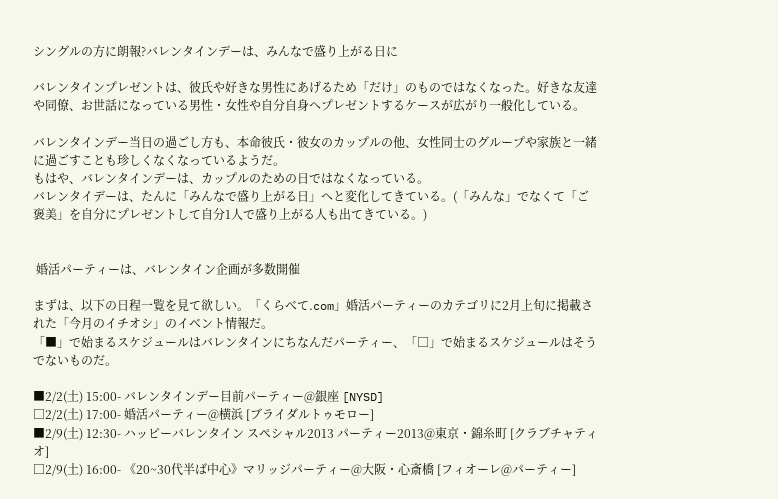シングルの方に朗報?バレンタインデーは、みんなで盛り上がる日に

バレンタインプレゼントは、彼氏や好きな男性にあげるため「だけ」のものではなくなった。好きな友達や同僚、お世話になっている男性・女性や自分自身へプレゼントするケースが広がり一般化している。

バレンタインデー当日の過ごし方も、本命彼氏・彼女のカップルの他、女性同士のグループや家族と一緒に過ごすことも珍しくなくなっているようだ。
もはや、バレンタインデーは、カップルのための日ではなくなっている。
バレンタイデーは、たんに「みんなで盛り上がる日」へと変化してきている。(「みんな」でなくて「ご褒美」を自分にプレゼントして自分1人で盛り上がる人も出てきている。)


 婚活パーティーは、バレンタイン企画が多数開催

まずは、以下の日程一覧を見て欲しい。「くらべて.com」婚活パーティーのカテゴリに2月上旬に掲載された「今月のイチオシ」のイベント情報だ。
「■」で始まるスケジュールはバレンタインにちなんだパーティー、「□」で始まるスケジュールはそうでないものだ。

■2/2(土) 15:00- バレンタインデー目前パーティー@銀座 [NYSD]
□2/2(土) 17:00- 婚活パーティー@横浜 [ブライダルトゥモロー]
■2/9(土) 12:30- ハッピーバレンタイン スペシャル2013 パーティー2013@東京・錦糸町 [クラブチャティオ]
□2/9(土) 16:00- 《20~30代半ば中心》マリッジパーティー@大阪・心斎橋 [フィオーレ@パーティー]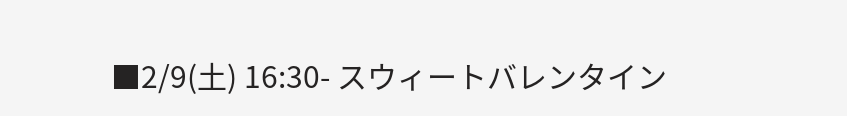■2/9(土) 16:30- スウィートバレンタイン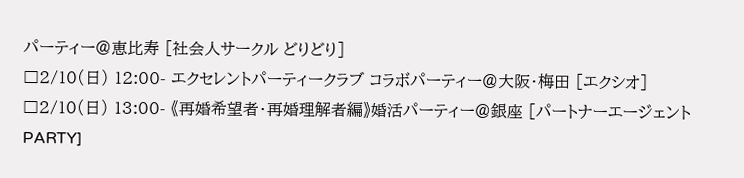パーティー@恵比寿 [社会人サークル どりどり]
□2/10(日) 12:00- エクセレントパーティークラブ コラボパーティー@大阪・梅田 [エクシオ]
□2/10(日) 13:00- 《再婚希望者・再婚理解者編》婚活パーティー@銀座 [パートナーエージェントPARTY]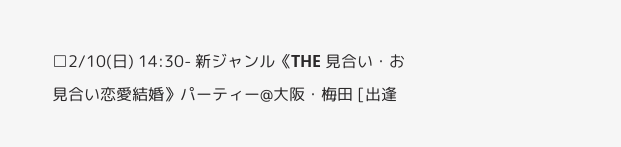□2/10(日) 14:30- 新ジャンル《THE 見合い・お見合い恋愛結婚》パーティー@大阪・梅田 [出逢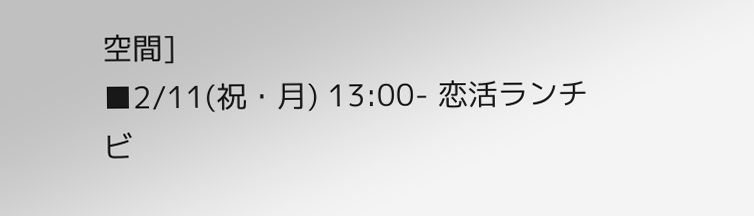空間]
■2/11(祝・月) 13:00- 恋活ランチビ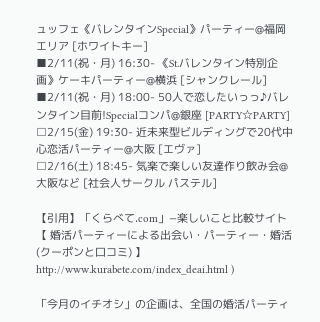ュッフェ《バレンタインSpecial》パーティー@福岡エリア [ホワイトキー]
■2/11(祝・月) 16:30- 《St.バレンタイン特別企画》ケーキパーティー@横浜 [シャンクレール]
■2/11(祝・月) 18:00- 50人で恋したいっっ♪バレンタイン目前!Specialコンパ@銀座 [PARTY☆PARTY]
□2/15(金) 19:30- 近未来型ビルディングで20代中心恋活パーティー@大阪 [エヴァ]
□2/16(土) 18:45- 気楽で楽しい友達作り飲み会@大阪など [社会人サークル パステル]

【引用】「くらべて.com」−楽しいこと比較サイト【 婚活パーティーによる出会い・パーティー・婚活(クーポンと口コミ) 】http://www.kurabete.com/index_deai.html )

「今月のイチオシ」の企画は、全国の婚活パーティ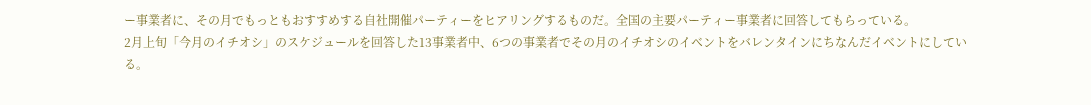ー事業者に、その月でもっともおすすめする自社開催パーティーをヒアリングするものだ。全国の主要パーティー事業者に回答してもらっている。
2月上旬「今月のイチオシ」のスケジュールを回答した13事業者中、6つの事業者でその月のイチオシのイベントをバレンタインにちなんだイベントにしている。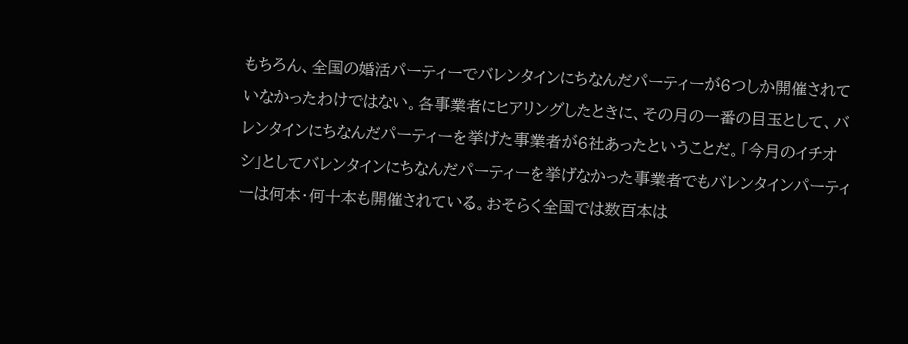もちろん、全国の婚活パーティーでバレンタインにちなんだパーティーが6つしか開催されていなかったわけではない。各事業者にヒアリングしたときに、その月の一番の目玉として、バレンタインにちなんだパーティーを挙げた事業者が6社あったということだ。「今月のイチオシ」としてバレンタインにちなんだパーティーを挙げなかった事業者でもバレンタインパーティーは何本・何十本も開催されている。おそらく全国では数百本は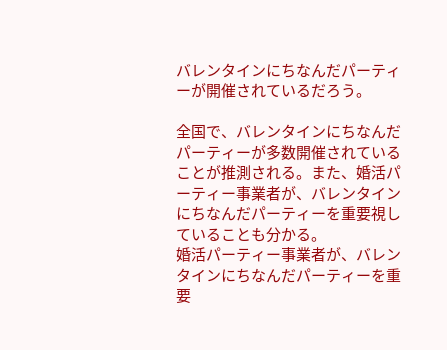バレンタインにちなんだパーティーが開催されているだろう。

全国で、バレンタインにちなんだパーティーが多数開催されていることが推測される。また、婚活パーティー事業者が、バレンタインにちなんだパーティーを重要視していることも分かる。
婚活パーティー事業者が、バレンタインにちなんだパーティーを重要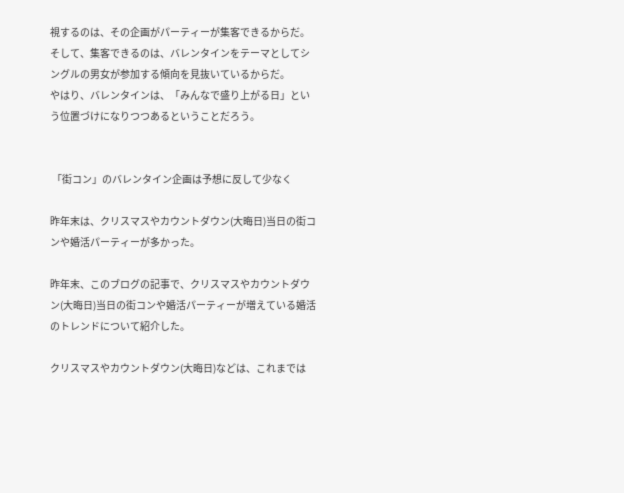視するのは、その企画がパーティーが集客できるからだ。そして、集客できるのは、バレンタインをテーマとしてシングルの男女が参加する傾向を見抜いているからだ。
やはり、バレンタインは、「みんなで盛り上がる日」という位置づけになりつつあるということだろう。


 「街コン」のバレンタイン企画は予想に反して少なく

昨年末は、クリスマスやカウントダウン(大晦日)当日の街コンや婚活パーティーが多かった。

昨年末、このブログの記事で、クリスマスやカウントダウン(大晦日)当日の街コンや婚活パーティーが増えている婚活のトレンドについて紹介した。

クリスマスやカウントダウン(大晦日)などは、これまでは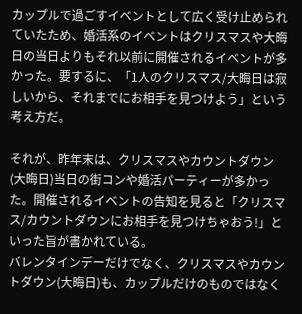カップルで過ごすイベントとして広く受け止められていたため、婚活系のイベントはクリスマスや大晦日の当日よりもそれ以前に開催されるイベントが多かった。要するに、「1人のクリスマス/大晦日は寂しいから、それまでにお相手を見つけよう」という考え方だ。

それが、昨年末は、クリスマスやカウントダウン(大晦日)当日の街コンや婚活パーティーが多かった。開催されるイベントの告知を見ると「クリスマス/カウントダウンにお相手を見つけちゃおう!」といった旨が書かれている。
バレンタインデーだけでなく、クリスマスやカウントダウン(大晦日)も、カップルだけのものではなく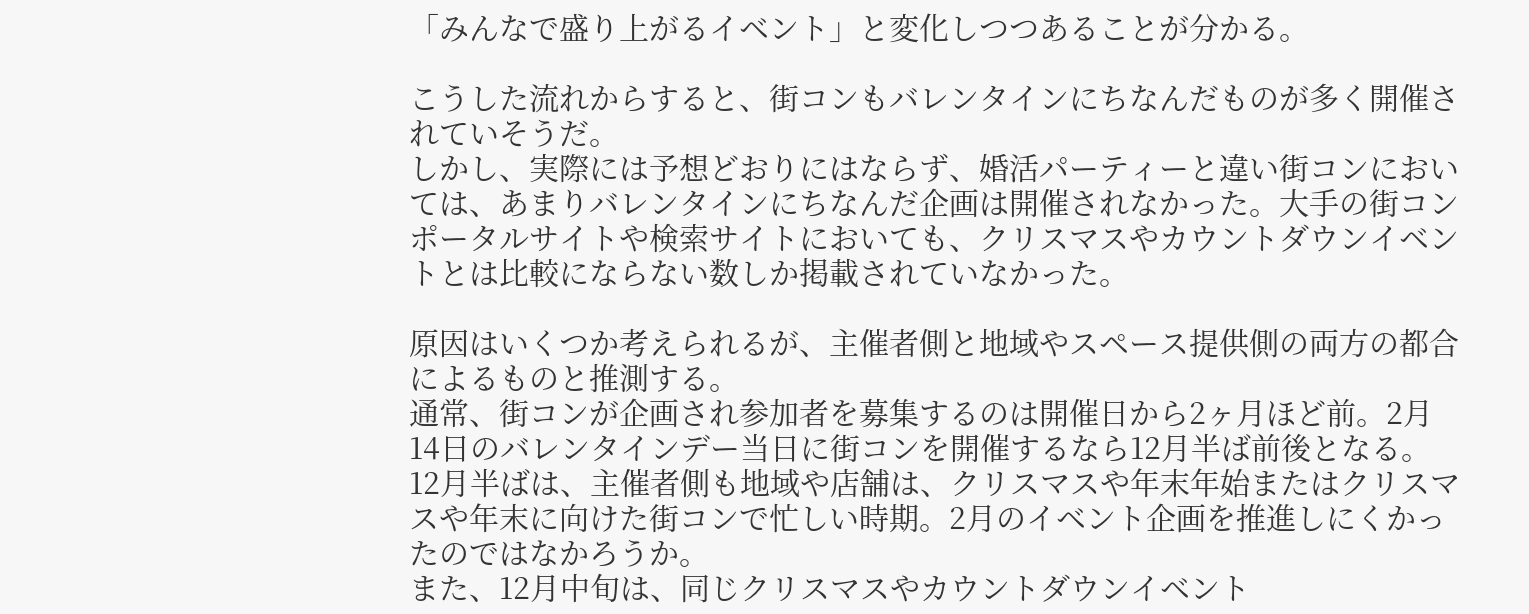「みんなで盛り上がるイベント」と変化しつつあることが分かる。

こうした流れからすると、街コンもバレンタインにちなんだものが多く開催されていそうだ。
しかし、実際には予想どおりにはならず、婚活パーティーと違い街コンにおいては、あまりバレンタインにちなんだ企画は開催されなかった。大手の街コン ポータルサイトや検索サイトにおいても、クリスマスやカウントダウンイベントとは比較にならない数しか掲載されていなかった。

原因はいくつか考えられるが、主催者側と地域やスペース提供側の両方の都合によるものと推測する。
通常、街コンが企画され参加者を募集するのは開催日から2ヶ月ほど前。2月14日のバレンタインデー当日に街コンを開催するなら12月半ば前後となる。
12月半ばは、主催者側も地域や店舗は、クリスマスや年末年始またはクリスマスや年末に向けた街コンで忙しい時期。2月のイベント企画を推進しにくかったのではなかろうか。
また、12月中旬は、同じクリスマスやカウントダウンイベント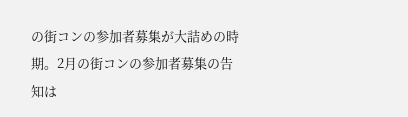の街コンの参加者募集が大詰めの時期。2月の街コンの参加者募集の告知は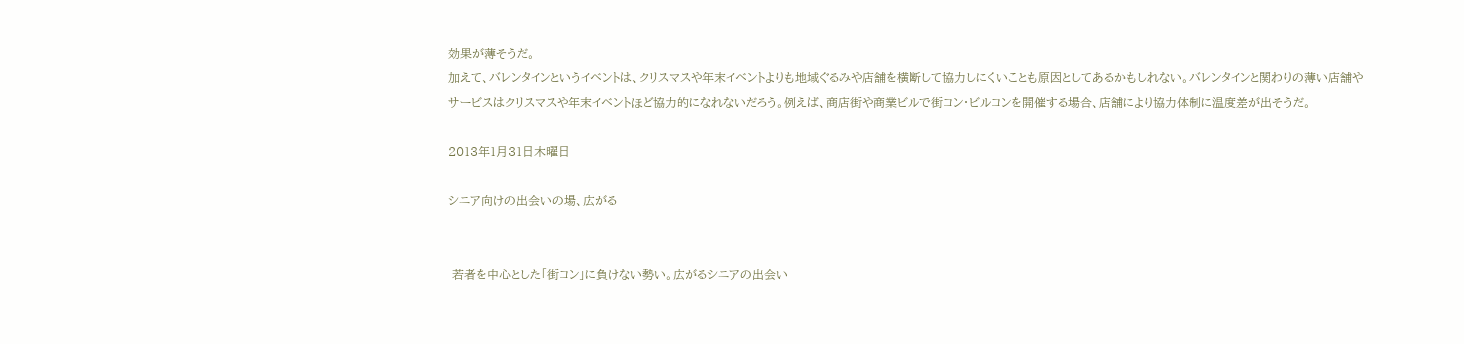効果が薄そうだ。
加えて、バレンタインというイベントは、クリスマスや年末イベントよりも地域ぐるみや店舗を横断して協力しにくいことも原因としてあるかもしれない。バレンタインと関わりの薄い店舗やサービスはクリスマスや年末イベントほど協力的になれないだろう。例えば、商店街や商業ビルで街コン・ビルコンを開催する場合、店舗により協力体制に温度差が出そうだ。

2013年1月31日木曜日

シニア向けの出会いの場、広がる


 若者を中心とした「街コン」に負けない勢い。広がるシニアの出会い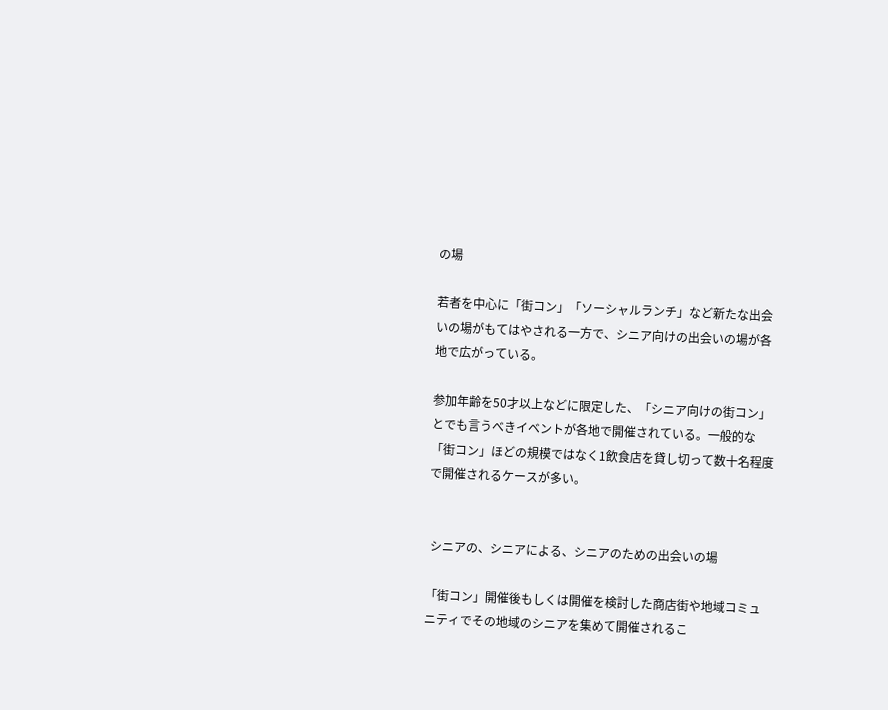の場

若者を中心に「街コン」「ソーシャルランチ」など新たな出会いの場がもてはやされる一方で、シニア向けの出会いの場が各地で広がっている。

参加年齢を50才以上などに限定した、「シニア向けの街コン」とでも言うべきイベントが各地で開催されている。一般的な「街コン」ほどの規模ではなく1飲食店を貸し切って数十名程度で開催されるケースが多い。


 シニアの、シニアによる、シニアのための出会いの場

「街コン」開催後もしくは開催を検討した商店街や地域コミュニティでその地域のシニアを集めて開催されるこ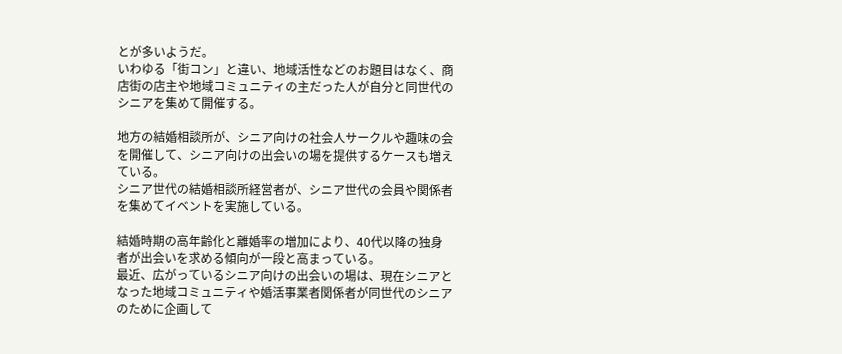とが多いようだ。
いわゆる「街コン」と違い、地域活性などのお題目はなく、商店街の店主や地域コミュニティの主だった人が自分と同世代のシニアを集めて開催する。

地方の結婚相談所が、シニア向けの社会人サークルや趣味の会を開催して、シニア向けの出会いの場を提供するケースも増えている。
シニア世代の結婚相談所経営者が、シニア世代の会員や関係者を集めてイベントを実施している。

結婚時期の高年齢化と離婚率の増加により、40代以降の独身者が出会いを求める傾向が一段と高まっている。
最近、広がっているシニア向けの出会いの場は、現在シニアとなった地域コミュニティや婚活事業者関係者が同世代のシニアのために企画して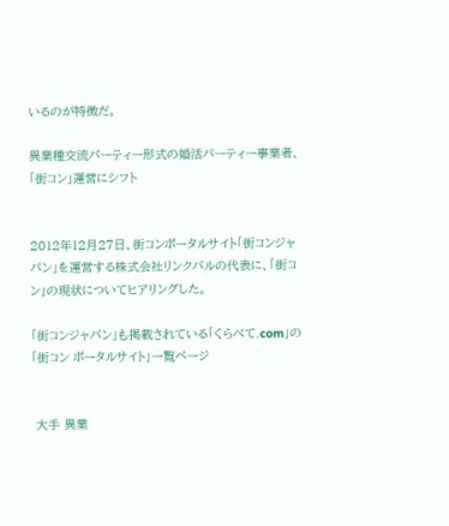いるのが特徴だ。

異業種交流パーティー形式の婚活パーティー事業者、「街コン」運営にシフト


2012年12月27日、街コンポータルサイト「街コンジャパン」を運営する株式会社リンクバルの代表に、「街コン」の現状についてヒアリングした。

「街コンジャパン」も掲載されている「くらべて.com」の「街コン ポータルサイト」一覧ページ


 大手 異業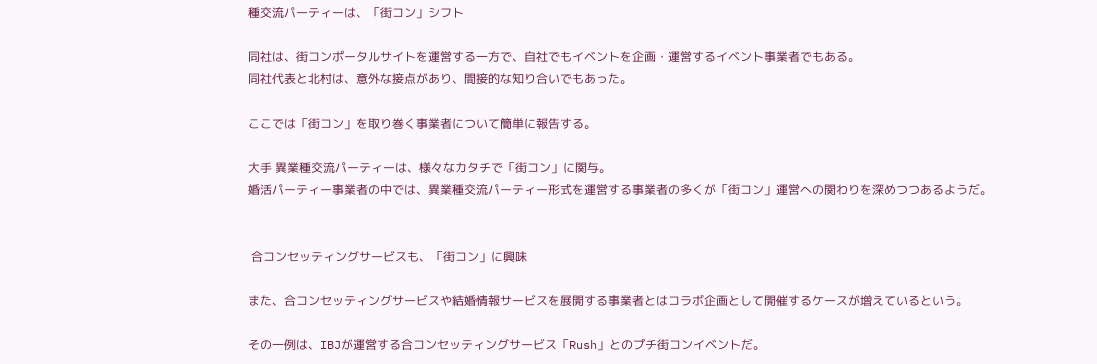種交流パーティーは、「街コン」シフト

同社は、街コンポータルサイトを運営する一方で、自社でもイベントを企画・運営するイベント事業者でもある。
同社代表と北村は、意外な接点があり、間接的な知り合いでもあった。

ここでは「街コン」を取り巻く事業者について簡単に報告する。

大手 異業種交流パーティーは、様々なカタチで「街コン」に関与。
婚活パーティー事業者の中では、異業種交流パーティー形式を運営する事業者の多くが「街コン」運営への関わりを深めつつあるようだ。


 合コンセッティングサービスも、「街コン」に興味

また、合コンセッティングサービスや結婚情報サービスを展開する事業者とはコラボ企画として開催するケースが増えているという。

その一例は、IBJが運営する合コンセッティングサービス「Rush」とのプチ街コンイベントだ。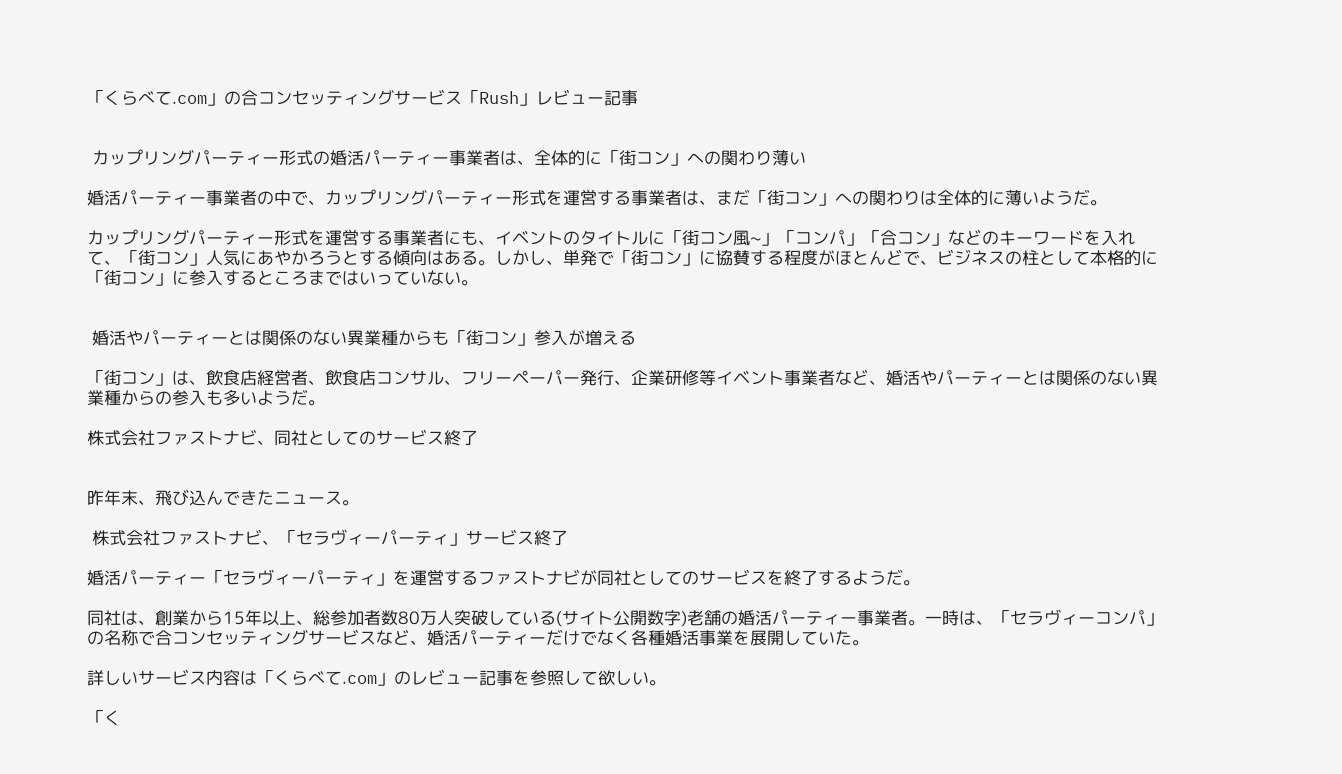「くらべて.com」の合コンセッティングサービス「Rush」レビュー記事


 カップリングパーティー形式の婚活パーティー事業者は、全体的に「街コン」への関わり薄い

婚活パーティー事業者の中で、カップリングパーティー形式を運営する事業者は、まだ「街コン」への関わりは全体的に薄いようだ。

カップリングパーティー形式を運営する事業者にも、イベントのタイトルに「街コン風~」「コンパ」「合コン」などのキーワードを入れて、「街コン」人気にあやかろうとする傾向はある。しかし、単発で「街コン」に協賛する程度がほとんどで、ビジネスの柱として本格的に「街コン」に参入するところまではいっていない。


 婚活やパーティーとは関係のない異業種からも「街コン」参入が増える

「街コン」は、飲食店経営者、飲食店コンサル、フリーペーパー発行、企業研修等イベント事業者など、婚活やパーティーとは関係のない異業種からの参入も多いようだ。

株式会社ファストナビ、同社としてのサービス終了


昨年末、飛び込んできたニュース。

 株式会社ファストナビ、「セラヴィーパーティ」サービス終了

婚活パーティー「セラヴィーパーティ」を運営するファストナビが同社としてのサービスを終了するようだ。

同社は、創業から15年以上、総参加者数80万人突破している(サイト公開数字)老舗の婚活パーティー事業者。一時は、「セラヴィーコンパ」の名称で合コンセッティングサービスなど、婚活パーティーだけでなく各種婚活事業を展開していた。

詳しいサービス内容は「くらべて.com」のレビュー記事を参照して欲しい。

「く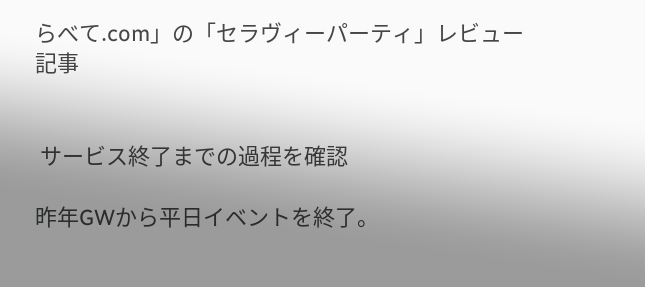らべて.com」の「セラヴィーパーティ」レビュー記事


 サービス終了までの過程を確認

昨年GWから平日イベントを終了。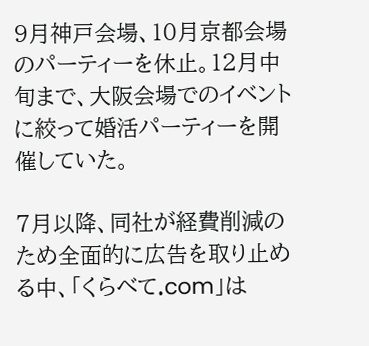9月神戸会場、10月京都会場のパーティーを休止。12月中旬まで、大阪会場でのイベントに絞って婚活パーティーを開催していた。

7月以降、同社が経費削減のため全面的に広告を取り止める中、「くらべて.com」は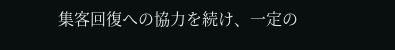集客回復への協力を続け、一定の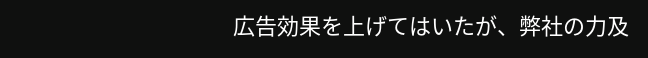広告効果を上げてはいたが、弊社の力及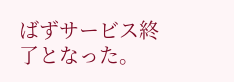ばずサービス終了となった。